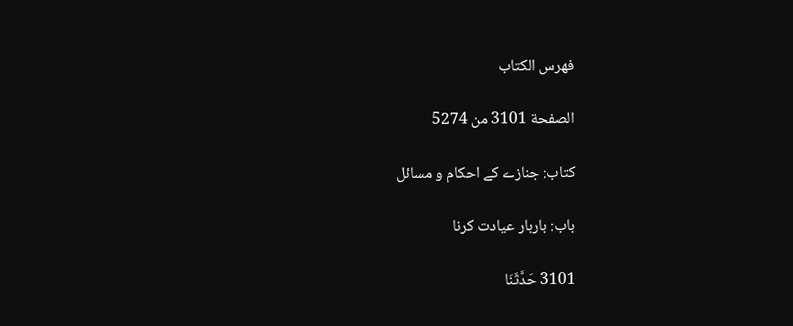فهرس الكتاب

الصفحة 3101 من 5274

کتاب: جنازے کے احکام و مسائل

باب: باربار عیادت کرنا

3101 حَدَّثَنَا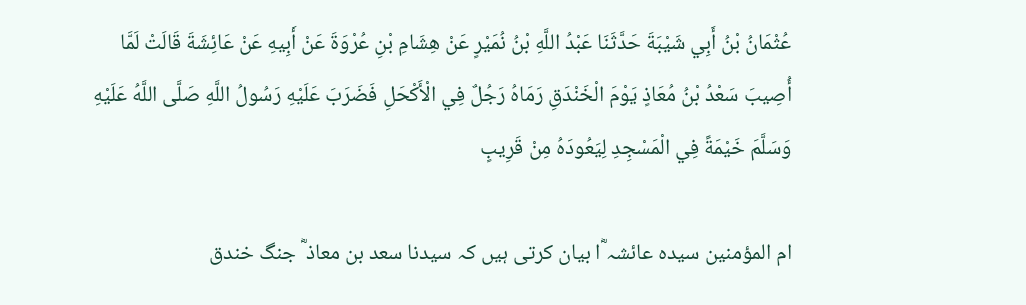عُثْمَانُ بْنُ أَبِي شَيْبَةَ حَدَّثَنَا عَبْدُ اللَّهِ بْنُ نُمَيْرٍ عَنْ هِشَامِ بْنِ عُرْوَةَ عَنْ أَبِيهِ عَنْ عَائِشَةَ قَالَتْ لَمَّا أُصِيبَ سَعْدُ بْنُ مُعَاذٍ يَوْمَ الْخَنْدَقِ رَمَاهُ رَجُلٌ فِي الْأَكْحَلِ فَضَرَبَ عَلَيْهِ رَسُولُ اللَّهِ صَلَّى اللَّهُ عَلَيْهِ وَسَلَّمَ خَيْمَةً فِي الْمَسْجِدِ لِيَعُودَهُ مِنْ قَرِيبٍ

ام المؤمنین سیدہ عائشہ ؓا بیان کرتی ہیں کہ سیدنا سعد بن معاذ ؓ جنگ خندق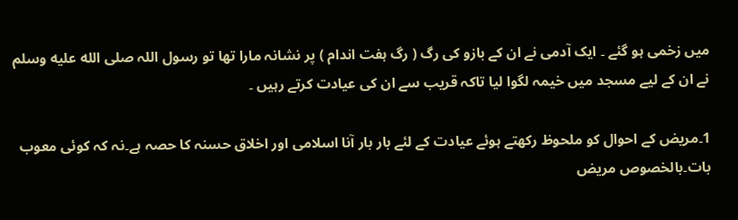میں زخمی ہو گئے ۔ ایک آدمی نے ان کے بازو کی رگ ( رگ ہفت اندام ) پر نشانہ مارا تھا تو رسول اللہ صلى الله عليه وسلم نے ان کے لیے مسجد میں خیمہ لگوا لیا تاکہ قریب سے ان کی عیادت کرتے رہیں ۔

1۔مریض کے احوال کو ملحوظ رکھتے ہوئے عیادت کے لئے بار بار آنا اسلامی اور اخلاق حسنہ کا حصہ ہے۔نہ کہ کوئی معوب بات۔بالخصوص مریض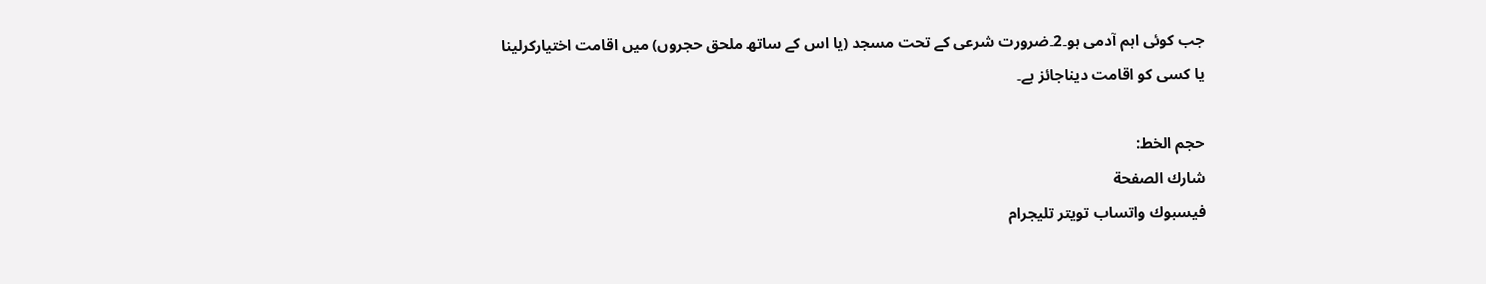جب کوئی اہم آدمی ہو۔2۔ضرورت شرعی کے تحت مسجد (یا اس کے ساتھ ملحق حجروں) میں اقامت اختیارکرلینا یا کسی کو اقامت دیناجائز ہے۔

حجم الخط:
شارك الصفحة
فيسبوك واتساب تويتر تليجرام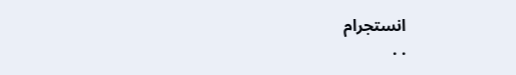انستجرام
. .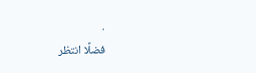.
فضلًا انتظر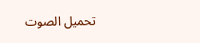تحميل الصوت